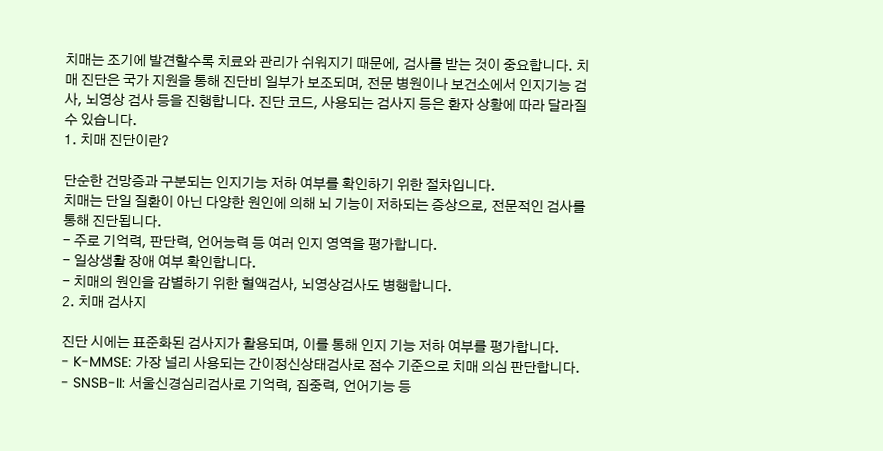치매는 조기에 발견할수록 치료와 관리가 쉬워지기 때문에, 검사를 받는 것이 중요합니다. 치매 진단은 국가 지원을 통해 진단비 일부가 보조되며, 전문 병원이나 보건소에서 인지기능 검사, 뇌영상 검사 등을 진행합니다. 진단 코드, 사용되는 검사지 등은 환자 상황에 따라 달라질 수 있습니다.
1. 치매 진단이란?

단순한 건망증과 구분되는 인지기능 저하 여부를 확인하기 위한 절차입니다.
치매는 단일 질환이 아닌 다양한 원인에 의해 뇌 기능이 저하되는 증상으로, 전문적인 검사를 통해 진단됩니다.
- 주로 기억력, 판단력, 언어능력 등 여러 인지 영역을 평가합니다.
- 일상생활 장애 여부 확인합니다.
- 치매의 원인을 감별하기 위한 혈액검사, 뇌영상검사도 병행합니다.
2. 치매 검사지

진단 시에는 표준화된 검사지가 활용되며, 이를 통해 인지 기능 저하 여부를 평가합니다.
- K-MMSE: 가장 널리 사용되는 간이정신상태검사로 점수 기준으로 치매 의심 판단합니다.
- SNSB-II: 서울신경심리검사로 기억력, 집중력, 언어기능 등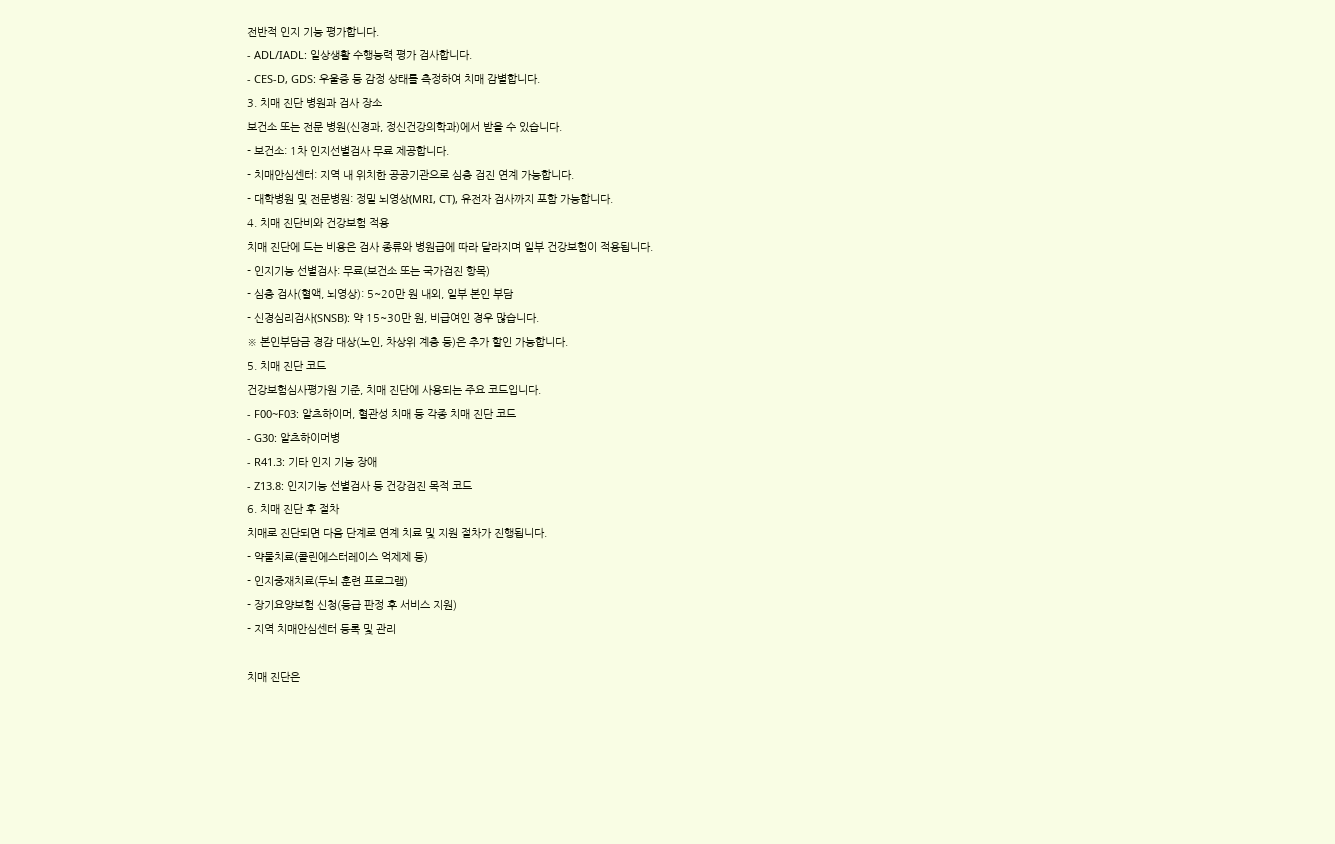전반적 인지 기능 평가합니다.
- ADL/IADL: 일상생활 수행능력 평가 검사합니다.
- CES-D, GDS: 우울증 등 감정 상태를 측정하여 치매 감별합니다.
3. 치매 진단 병원과 검사 장소
보건소 또는 전문 병원(신경과, 정신건강의학과)에서 받을 수 있습니다.
- 보건소: 1차 인지선별검사 무료 제공합니다.
- 치매안심센터: 지역 내 위치한 공공기관으로 심층 검진 연계 가능합니다.
- 대학병원 및 전문병원: 정밀 뇌영상(MRI, CT), 유전자 검사까지 포함 가능합니다.
4. 치매 진단비와 건강보험 적용
치매 진단에 드는 비용은 검사 종류와 병원급에 따라 달라지며 일부 건강보험이 적용됩니다.
- 인지기능 선별검사: 무료(보건소 또는 국가검진 항목)
- 심층 검사(혈액, 뇌영상): 5~20만 원 내외, 일부 본인 부담
- 신경심리검사(SNSB): 약 15~30만 원, 비급여인 경우 많습니다.
※ 본인부담금 경감 대상(노인, 차상위 계층 등)은 추가 할인 가능합니다.
5. 치매 진단 코드
건강보험심사평가원 기준, 치매 진단에 사용되는 주요 코드입니다.
- F00~F03: 알츠하이머, 혈관성 치매 등 각종 치매 진단 코드
- G30: 알츠하이머병
- R41.3: 기타 인지 기능 장애
- Z13.8: 인지기능 선별검사 등 건강검진 목적 코드
6. 치매 진단 후 절차
치매로 진단되면 다음 단계로 연계 치료 및 지원 절차가 진행됩니다.
- 약물치료(콜린에스터레이스 억제제 등)
- 인지중재치료(두뇌 훈련 프로그램)
- 장기요양보험 신청(등급 판정 후 서비스 지원)
- 지역 치매안심센터 등록 및 관리

치매 진단은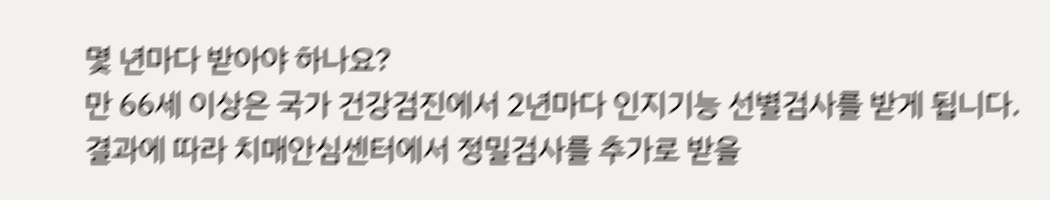몇 년마다 받아야 하나요?
만 66세 이상은 국가 건강검진에서 2년마다 인지기능 선별검사를 받게 됩니다. 결과에 따라 치매안심센터에서 정밀검사를 추가로 받을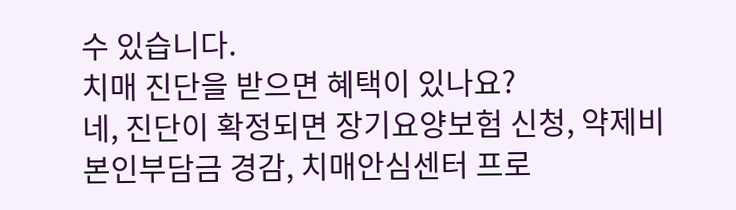수 있습니다.
치매 진단을 받으면 혜택이 있나요?
네, 진단이 확정되면 장기요양보험 신청, 약제비 본인부담금 경감, 치매안심센터 프로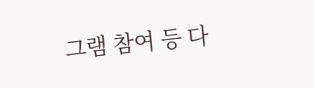그램 참여 등 다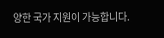양한 국가 지원이 가능합니다.